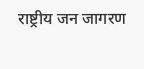राष्ट्रीय जन जागरण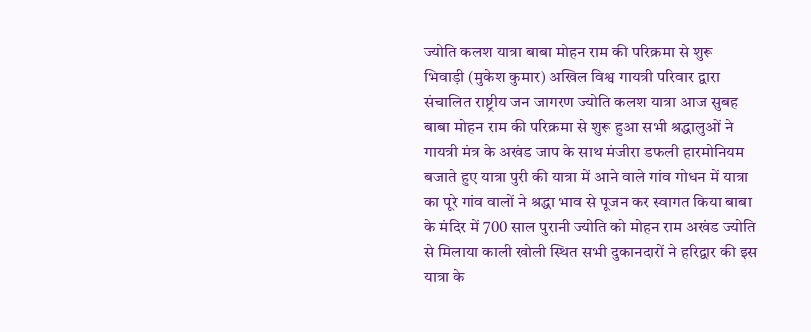ज्योति कलश यात्रा बाबा मोहन राम की परिक्रमा से शुरू
भिवाड़ी (मुकेश कुमार) अखिल विश्व गायत्री परिवार द्वारा संचालित राष्ट्रीय जन जागरण ज्योति कलश यात्रा आज सुबह बाबा मोहन राम की परिक्रमा से शुरू हुआ सभी श्रद्धालुओं ने गायत्री मंत्र के अखंड जाप के साथ मंजीरा डफली हारमोनियम बजाते हुए यात्रा पुरी की यात्रा में आने वाले गांव गोधन में यात्रा का पूरे गांव वालों ने श्रद्धा भाव से पूजन कर स्वागत किया बाबा के मंदिर में 700 साल पुरानी ज्योति को मोहन राम अखंड ज्योति से मिलाया काली खोली स्थित सभी दुकानदारों ने हरिद्वार की इस यात्रा के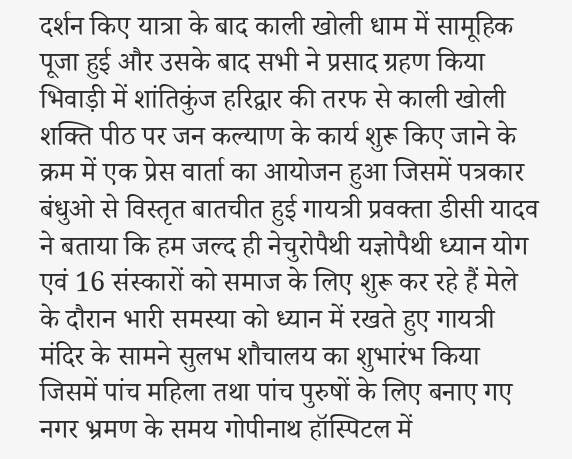दर्शन किए यात्रा के बाद काली खोली धाम में सामूहिक पूजा हुई और उसके बाद सभी ने प्रसाद ग्रहण किया भिवाड़ी में शांतिकुंज हरिद्वार की तरफ से काली खोली शक्ति पीठ पर जन कल्याण के कार्य शुरू किए जाने के क्रम में एक प्रेस वार्ता का आयोजन हुआ जिसमें पत्रकार बंधुओ से विस्तृत बातचीत हुई गायत्री प्रवक्ता डीसी यादव ने बताया कि हम जल्द ही नेचुरोपैथी यज्ञोपैथी ध्यान योग एवं 16 संस्कारों को समाज के लिए शुरू कर रहे हैं मेले के दौरान भारी समस्या को ध्यान में रखते हुए गायत्री मंदिर के सामने सुलभ शौचालय का शुभारंभ किया जिसमें पांच महिला तथा पांच पुरुषों के लिए बनाए गए नगर भ्रमण के समय गोपीनाथ हॉस्पिटल में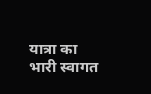यात्रा का भारी स्वागत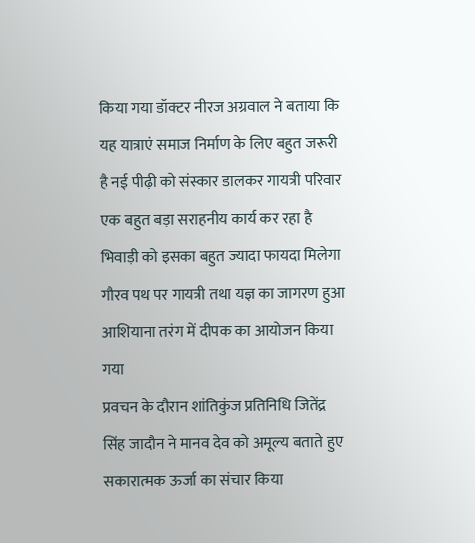किया गया डॉक्टर नीरज अग्रवाल ने बताया कि यह यात्राएं समाज निर्माण के लिए बहुत जरूरी है नई पीढ़ी को संस्कार डालकर गायत्री परिवार एक बहुत बड़ा सराहनीय कार्य कर रहा है भिवाड़ी को इसका बहुत ज्यादा फायदा मिलेगा गौरव पथ पर गायत्री तथा यज्ञ का जागरण हुआ आशियाना तरंग में दीपक का आयोजन किया गया
प्रवचन के दौरान शांतिकुंज प्रतिनिधि जितेंद्र सिंह जादौन ने मानव देव को अमूल्य बताते हुए सकारात्मक ऊर्जा का संचार किया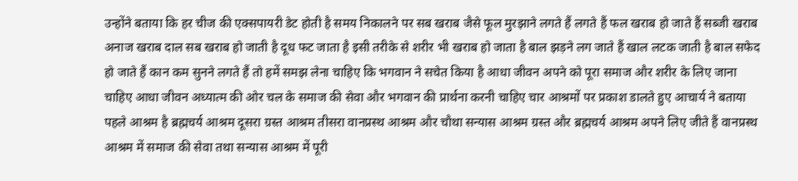उन्होंने बताया कि हर चीज की एक्सपायरी डेट होती है समय निकालने पर सब खराब जैसे फूल मुरझाने लगते हैं लगते हैं फल खराब हो जाते हैं सब्जी खराब अनाज खराब दाल सब खराब हो जाती है दूध फट जाता है इसी तरीके से शरीर भी खराब हो जाता है बाल झड़ने लग जाते हैं खाल लटक जाती है बाल सफेद हो जाते हैं कान कम सुनने लगते हैं तो हमें समझ लेना चाहिए कि भगवान ने सचेत किया है आधा जीवन अपने को पूरा समाज और शरीर के लिए जाना चाहिए आधा जीवन अध्यात्म की ओर चल के समाज की सेवा और भगवान की प्रार्थना करनी चाहिए चार आश्रमों पर प्रकाश डालते हुए आचार्य ने बताया पहले आश्रम है ब्रह्मचर्य आश्रम दूसरा ग्रस्त आश्रम तीसरा वानप्रस्थ आश्रम और चौथा सन्यास आश्रम ग्रस्त और ब्रह्मचर्य आश्रम अपने लिए जीते हैं वानप्रस्थ आश्रम में समाज की सेवा तथा सन्यास आश्रम में पूरी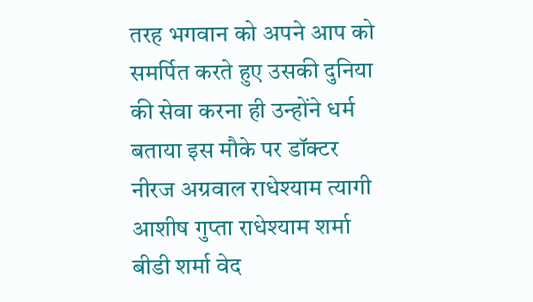तरह भगवान को अपने आप को समर्पित करते हुए उसकी दुनिया की सेवा करना ही उन्होंने धर्म बताया इस मौके पर डॉक्टर नीरज अग्रवाल राधेश्याम त्यागी आशीष गुप्ता राधेश्याम शर्मा बीडी शर्मा वेद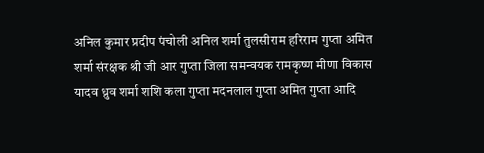अनिल कुमार प्रदीप पंचोली अनिल शर्मा तुलसीराम हरिराम गुप्ता अमित शर्मा संरक्षक श्री जी आर गुप्ता जिला समन्वयक रामकृष्ण मीणा विकास यादव ध्रुव शर्मा शशि कला गुप्ता मदनलाल गुप्ता अमित गुप्ता आदि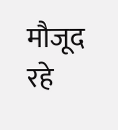मौजूद रहे